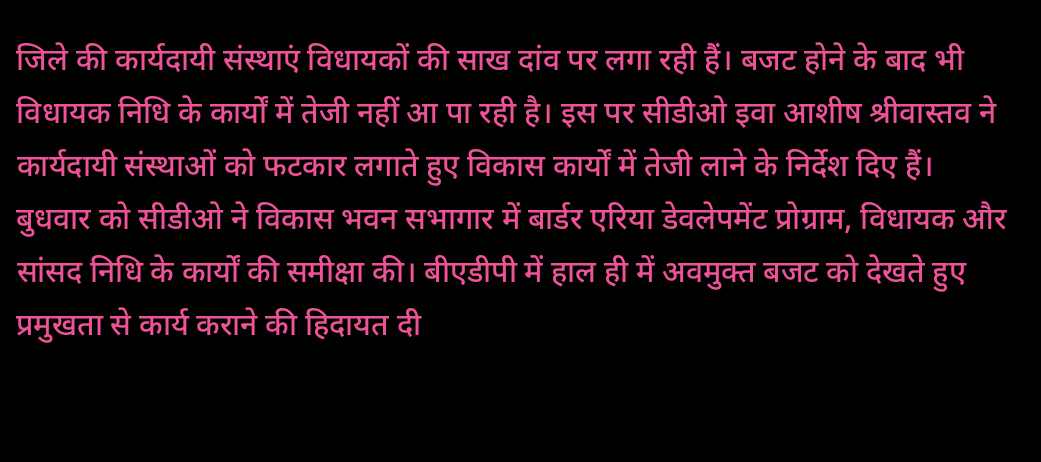जिले की कार्यदायी संस्थाएं विधायकों की साख दांव पर लगा रही हैं। बजट होने के बाद भी विधायक निधि के कार्यों में तेजी नहीं आ पा रही है। इस पर सीडीओ इवा आशीष श्रीवास्तव ने कार्यदायी संस्थाओं को फटकार लगाते हुए विकास कार्यों में तेजी लाने के निर्देश दिए हैं।
बुधवार को सीडीओ ने विकास भवन सभागार में बार्डर एरिया डेवलेपमेंट प्रोग्राम, विधायक और सांसद निधि के कार्यों की समीक्षा की। बीएडीपी में हाल ही में अवमुक्त बजट को देखते हुए प्रमुखता से कार्य कराने की हिदायत दी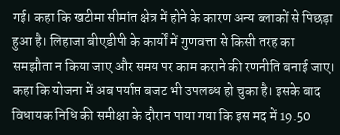गई। कहा कि खटीमा सीमांत क्षेत्र में होने के कारण अन्य ब्लाकों से पिछड़ा हुआ है। लिहाजा बीएडीपी के कार्यों में गुणवत्ता से किसी तरह का समझौता न किया जाए और समय पर काम कराने की रणनीति बनाई जाए। कहा कि योजना में अब पर्याप्त बजट भी उपलब्ध हो चुका है। इसके बाद विधायक निधि की समीक्षा के दौरान पाया गया कि इस मद में 19.50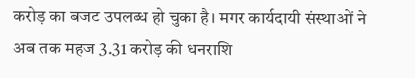करोड़ का बजट उपलब्ध हो चुका है। मगर कार्यदायी संस्थाओं ने अब तक महज 3.31 करोड़ की धनराशि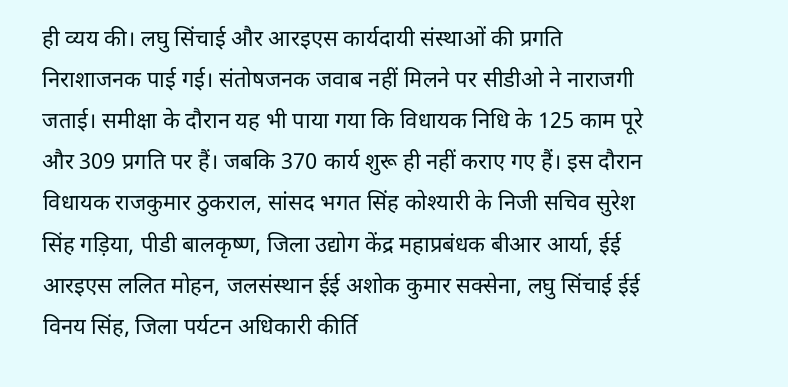ही व्यय की। लघु सिंचाई और आरइएस कार्यदायी संस्थाओं की प्रगति निराशाजनक पाई गई। संतोषजनक जवाब नहीं मिलने पर सीडीओ ने नाराजगी जताई। समीक्षा के दौरान यह भी पाया गया कि विधायक निधि के 125 काम पूरे और 309 प्रगति पर हैं। जबकि 370 कार्य शुरू ही नहीं कराए गए हैं। इस दौरान विधायक राजकुमार ठुकराल, सांसद भगत सिंह कोश्यारी के निजी सचिव सुरेश सिंह गड़िया, पीडी बालकृष्ण, जिला उद्योग केंद्र महाप्रबंधक बीआर आर्या, ईई आरइएस ललित मोहन, जलसंस्थान ईई अशोक कुमार सक्सेना, लघु सिंचाई ईई विनय सिंह, जिला पर्यटन अधिकारी कीर्ति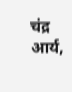चंद्र आर्य,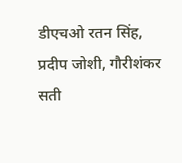डीएचओ रतन सिंह, प्रदीप जोशी, गौरीशंकर सती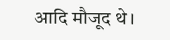आदि मौजूद थे।